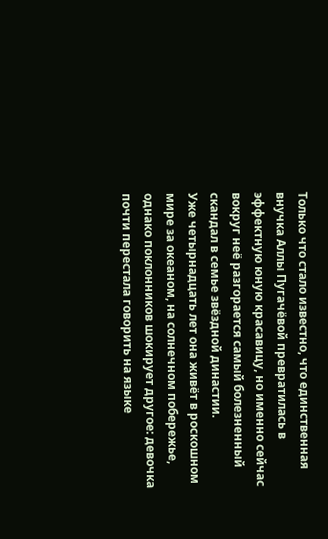Только что стало известно, что единственная внучка Аллы Пугачёвой превратилась в эффектную юную красавицу, но именно сейчас вокруг неё разгорается самый болезненный скандал в семье звёздной династии.
Уже четырнадцать лет она живёт в роскошном мире за океаном, на солнечном побережье, однако поклонников шокирует другое: девочка почти перестала говорить на языке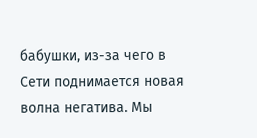бабушки, из-за чего в Сети поднимается новая волна негатива. Мы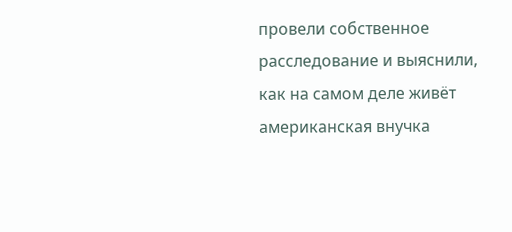провели собственное расследование и выяснили, как на самом деле живёт американская внучка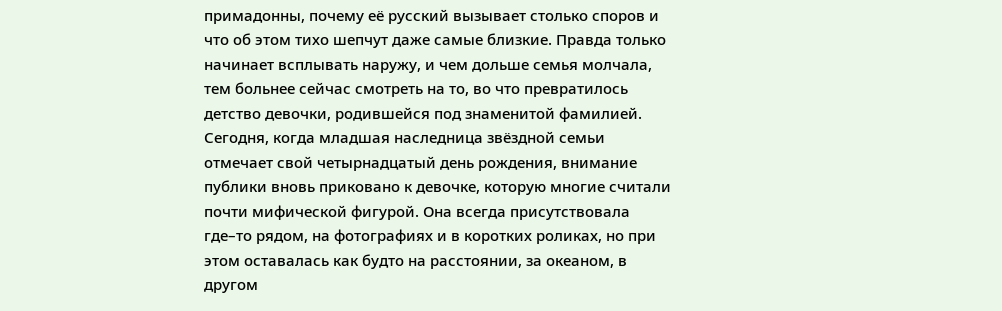примадонны, почему её русский вызывает столько споров и что об этом тихо шепчут даже самые близкие. Правда только начинает всплывать наружу, и чем дольше семья молчала, тем больнее сейчас смотреть на то, во что превратилось детство девочки, родившейся под знаменитой фамилией.
Сегодня, когда младшая наследница звёздной семьи отмечает свой четырнадцатый день рождения, внимание публики вновь приковано к девочке, которую многие считали почти мифической фигурой. Она всегда присутствовала где–то рядом, на фотографиях и в коротких роликах, но при этом оставалась как будто на расстоянии, за океаном, в другом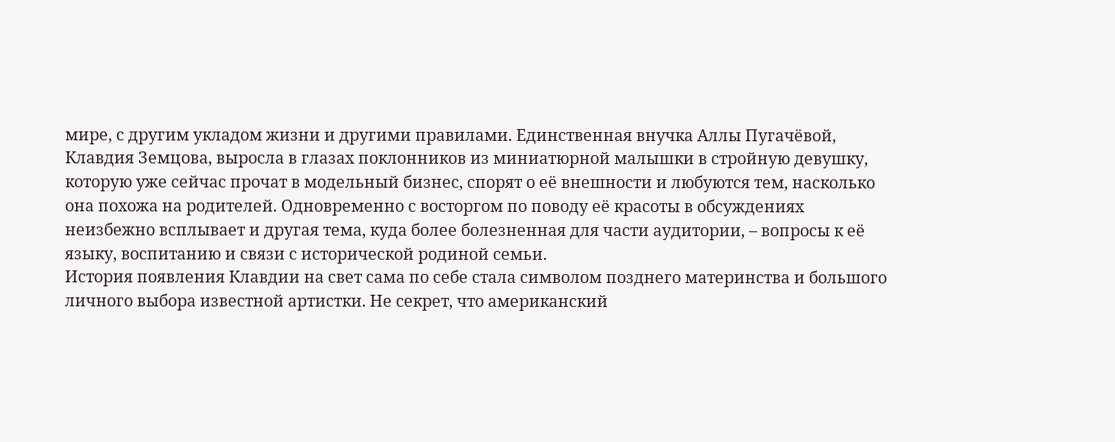мире, с другим укладом жизни и другими правилами. Единственная внучка Аллы Пугачёвой, Клавдия Земцова, выросла в глазах поклонников из миниатюрной малышки в стройную девушку, которую уже сейчас прочат в модельный бизнес, спорят о её внешности и любуются тем, насколько она похожа на родителей. Одновременно с восторгом по поводу её красоты в обсуждениях неизбежно всплывает и другая тема, куда более болезненная для части аудитории, – вопросы к её языку, воспитанию и связи с исторической родиной семьи.
История появления Клавдии на свет сама по себе стала символом позднего материнства и большого личного выбора известной артистки. Не секрет, что американский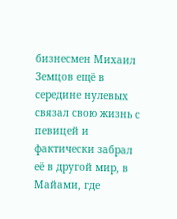бизнесмен Михаил Земцов ещё в середине нулевых связал свою жизнь с певицей и фактически забрал её в другой мир, в Майами, где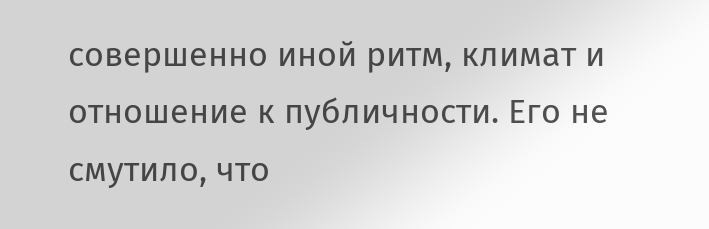совершенно иной ритм, климат и отношение к публичности. Его не смутило, что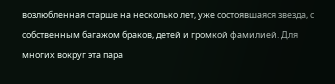возлюбленная старше на несколько лет, уже состоявшаяся звезда, с собственным багажом браков, детей и громкой фамилией. Для многих вокруг эта пара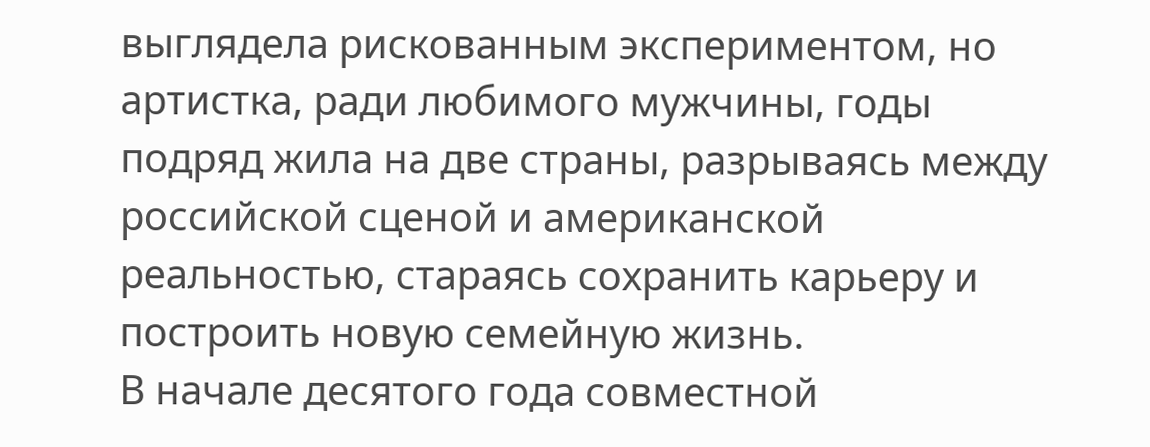выглядела рискованным экспериментом, но артистка, ради любимого мужчины, годы подряд жила на две страны, разрываясь между российской сценой и американской реальностью, стараясь сохранить карьеру и построить новую семейную жизнь.
В начале десятого года совместной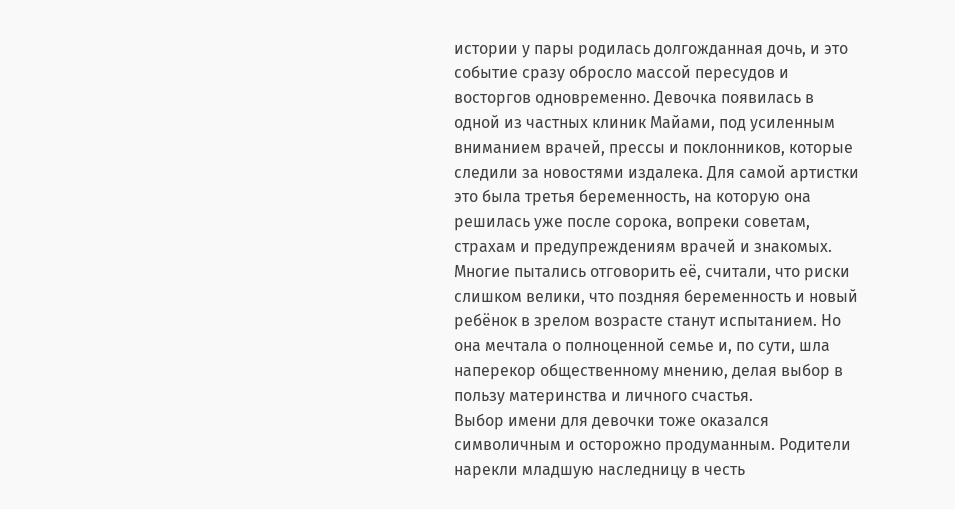истории у пары родилась долгожданная дочь, и это событие сразу обросло массой пересудов и восторгов одновременно. Девочка появилась в одной из частных клиник Майами, под усиленным вниманием врачей, прессы и поклонников, которые следили за новостями издалека. Для самой артистки это была третья беременность, на которую она решилась уже после сорока, вопреки советам, страхам и предупреждениям врачей и знакомых. Многие пытались отговорить её, считали, что риски слишком велики, что поздняя беременность и новый ребёнок в зрелом возрасте станут испытанием. Но она мечтала о полноценной семье и, по сути, шла наперекор общественному мнению, делая выбор в пользу материнства и личного счастья.
Выбор имени для девочки тоже оказался символичным и осторожно продуманным. Родители нарекли младшую наследницу в честь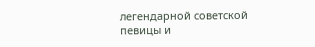легендарной советской певицы и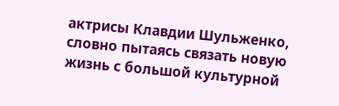актрисы Клавдии Шульженко, словно пытаясь связать новую жизнь с большой культурной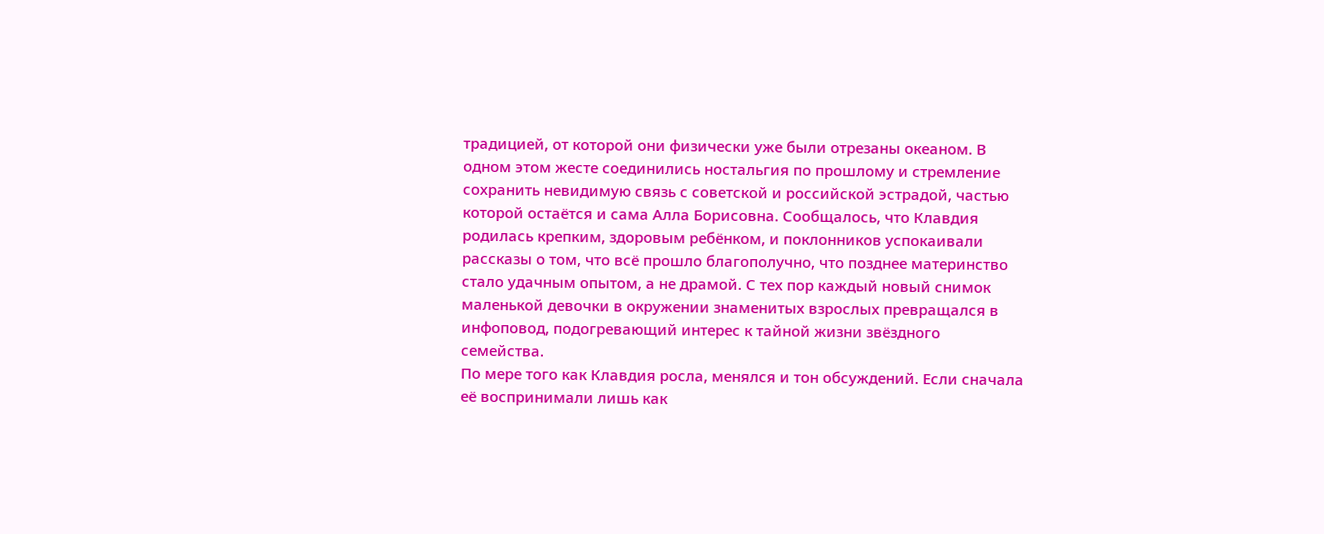традицией, от которой они физически уже были отрезаны океаном. В одном этом жесте соединились ностальгия по прошлому и стремление сохранить невидимую связь с советской и российской эстрадой, частью которой остаётся и сама Алла Борисовна. Сообщалось, что Клавдия родилась крепким, здоровым ребёнком, и поклонников успокаивали рассказы о том, что всё прошло благополучно, что позднее материнство стало удачным опытом, а не драмой. С тех пор каждый новый снимок маленькой девочки в окружении знаменитых взрослых превращался в инфоповод, подогревающий интерес к тайной жизни звёздного семейства.
По мере того как Клавдия росла, менялся и тон обсуждений. Если сначала её воспринимали лишь как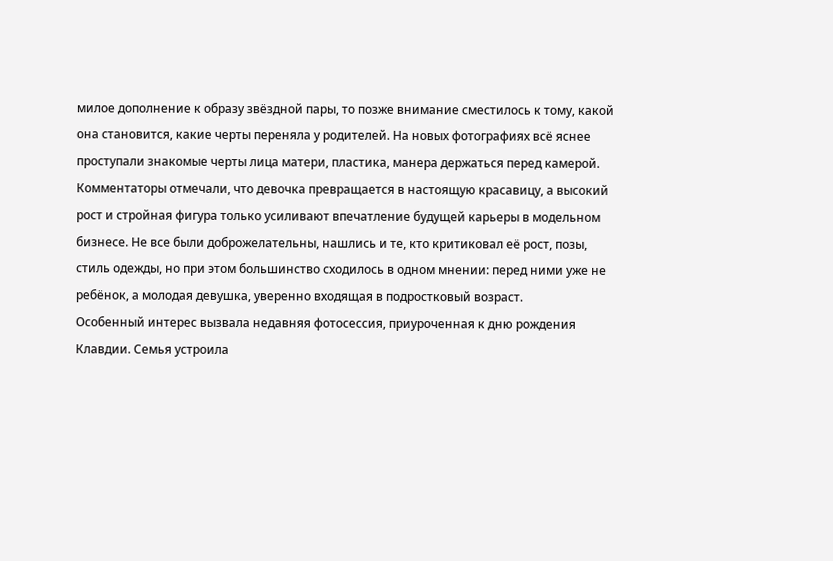милое дополнение к образу звёздной пары, то позже внимание сместилось к тому, какой она становится, какие черты переняла у родителей. На новых фотографиях всё яснее проступали знакомые черты лица матери, пластика, манера держаться перед камерой. Комментаторы отмечали, что девочка превращается в настоящую красавицу, а высокий рост и стройная фигура только усиливают впечатление будущей карьеры в модельном бизнесе. Не все были доброжелательны, нашлись и те, кто критиковал её рост, позы, стиль одежды, но при этом большинство сходилось в одном мнении: перед ними уже не ребёнок, а молодая девушка, уверенно входящая в подростковый возраст.
Особенный интерес вызвала недавняя фотосессия, приуроченная к дню рождения Клавдии. Семья устроила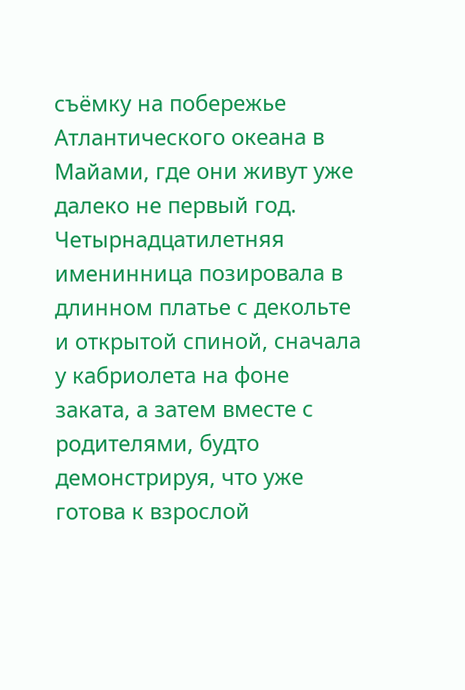съёмку на побережье Атлантического океана в Майами, где они живут уже далеко не первый год. Четырнадцатилетняя именинница позировала в длинном платье с декольте и открытой спиной, сначала у кабриолета на фоне заката, а затем вместе с родителями, будто демонстрируя, что уже готова к взрослой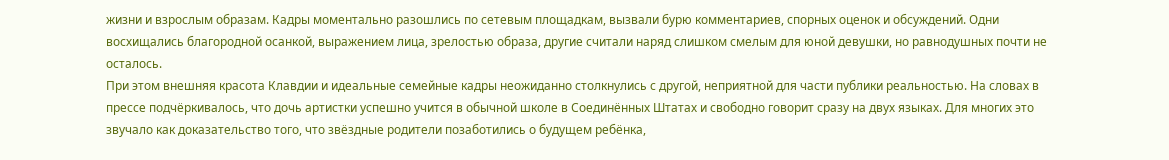жизни и взрослым образам. Кадры моментально разошлись по сетевым площадкам, вызвали бурю комментариев, спорных оценок и обсуждений. Одни восхищались благородной осанкой, выражением лица, зрелостью образа, другие считали наряд слишком смелым для юной девушки, но равнодушных почти не осталось.
При этом внешняя красота Клавдии и идеальные семейные кадры неожиданно столкнулись с другой, неприятной для части публики реальностью. На словах в прессе подчёркивалось, что дочь артистки успешно учится в обычной школе в Соединённых Штатах и свободно говорит сразу на двух языках. Для многих это звучало как доказательство того, что звёздные родители позаботились о будущем ребёнка,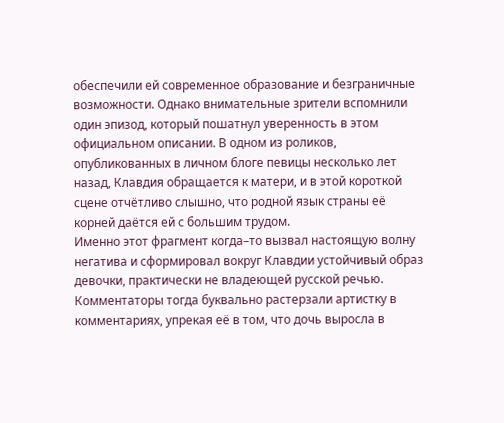обеспечили ей современное образование и безграничные возможности. Однако внимательные зрители вспомнили один эпизод, который пошатнул уверенность в этом официальном описании. В одном из роликов, опубликованных в личном блоге певицы несколько лет назад, Клавдия обращается к матери, и в этой короткой сцене отчётливо слышно, что родной язык страны её корней даётся ей с большим трудом.
Именно этот фрагмент когда–то вызвал настоящую волну негатива и сформировал вокруг Клавдии устойчивый образ девочки, практически не владеющей русской речью. Комментаторы тогда буквально растерзали артистку в комментариях, упрекая её в том, что дочь выросла в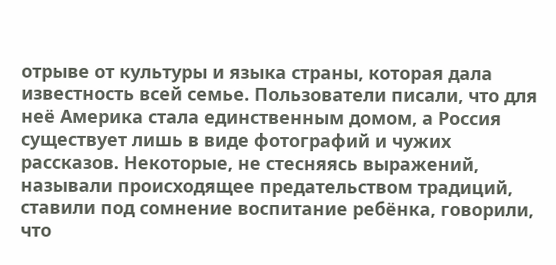отрыве от культуры и языка страны, которая дала известность всей семье. Пользователи писали, что для неё Америка стала единственным домом, а Россия существует лишь в виде фотографий и чужих рассказов. Некоторые, не стесняясь выражений, называли происходящее предательством традиций, ставили под сомнение воспитание ребёнка, говорили, что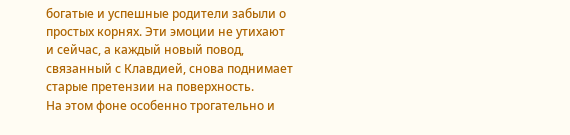богатые и успешные родители забыли о простых корнях. Эти эмоции не утихают и сейчас, а каждый новый повод, связанный с Клавдией, снова поднимает старые претензии на поверхность.
На этом фоне особенно трогательно и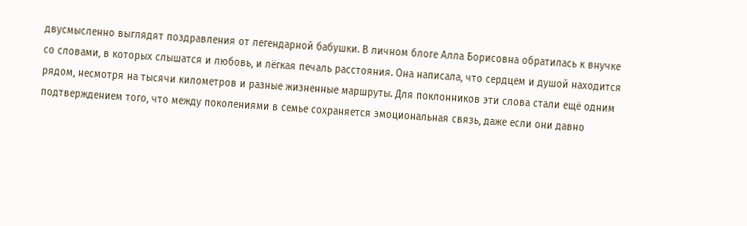двусмысленно выглядят поздравления от легендарной бабушки. В личном блоге Алла Борисовна обратилась к внучке со словами, в которых слышатся и любовь, и лёгкая печаль расстояния. Она написала, что сердцем и душой находится рядом, несмотря на тысячи километров и разные жизненные маршруты. Для поклонников эти слова стали ещё одним подтверждением того, что между поколениями в семье сохраняется эмоциональная связь, даже если они давно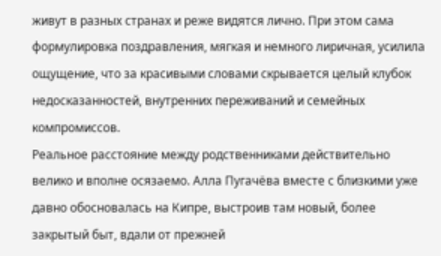живут в разных странах и реже видятся лично. При этом сама формулировка поздравления, мягкая и немного лиричная, усилила ощущение, что за красивыми словами скрывается целый клубок недосказанностей, внутренних переживаний и семейных компромиссов.
Реальное расстояние между родственниками действительно велико и вполне осязаемо. Алла Пугачёва вместе с близкими уже давно обосновалась на Кипре, выстроив там новый, более закрытый быт, вдали от прежней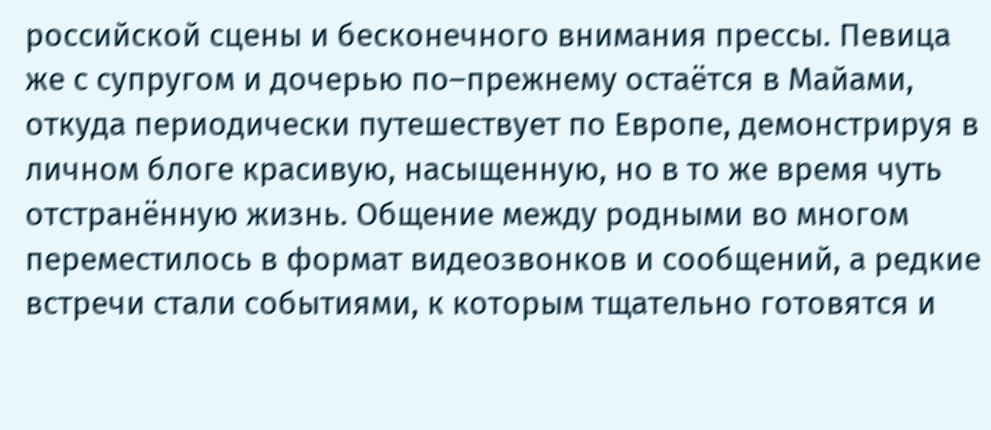российской сцены и бесконечного внимания прессы. Певица же с супругом и дочерью по–прежнему остаётся в Майами, откуда периодически путешествует по Европе, демонстрируя в личном блоге красивую, насыщенную, но в то же время чуть отстранённую жизнь. Общение между родными во многом переместилось в формат видеозвонков и сообщений, а редкие встречи стали событиями, к которым тщательно готовятся и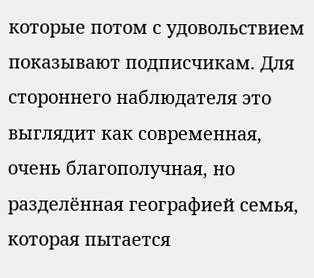которые потом с удовольствием показывают подписчикам. Для стороннего наблюдателя это выглядит как современная, очень благополучная, но разделённая географией семья, которая пытается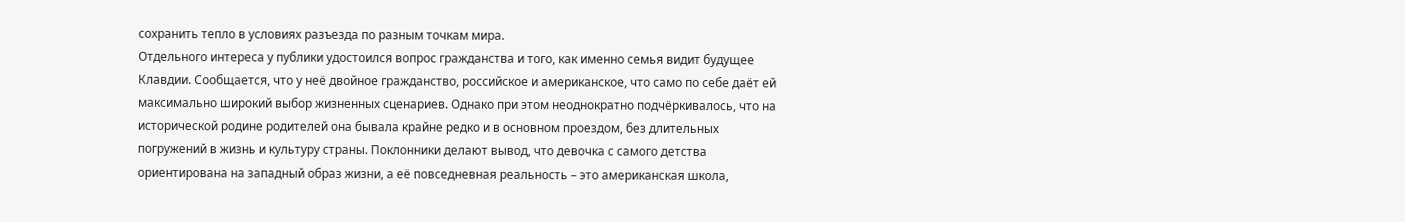сохранить тепло в условиях разъезда по разным точкам мира.
Отдельного интереса у публики удостоился вопрос гражданства и того, как именно семья видит будущее Клавдии. Сообщается, что у неё двойное гражданство, российское и американское, что само по себе даёт ей максимально широкий выбор жизненных сценариев. Однако при этом неоднократно подчёркивалось, что на исторической родине родителей она бывала крайне редко и в основном проездом, без длительных погружений в жизнь и культуру страны. Поклонники делают вывод, что девочка с самого детства ориентирована на западный образ жизни, а её повседневная реальность – это американская школа,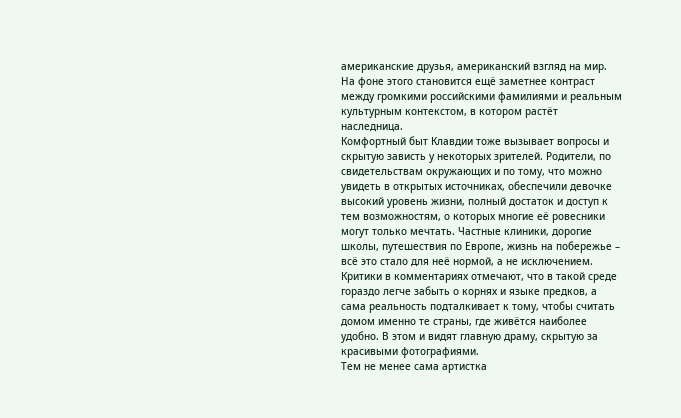американские друзья, американский взгляд на мир. На фоне этого становится ещё заметнее контраст между громкими российскими фамилиями и реальным культурным контекстом, в котором растёт наследница.
Комфортный быт Клавдии тоже вызывает вопросы и скрытую зависть у некоторых зрителей. Родители, по свидетельствам окружающих и по тому, что можно увидеть в открытых источниках, обеспечили девочке высокий уровень жизни, полный достаток и доступ к тем возможностям, о которых многие её ровесники могут только мечтать. Частные клиники, дорогие школы, путешествия по Европе, жизнь на побережье – всё это стало для неё нормой, а не исключением. Критики в комментариях отмечают, что в такой среде гораздо легче забыть о корнях и языке предков, а сама реальность подталкивает к тому, чтобы считать домом именно те страны, где живётся наиболее удобно. В этом и видят главную драму, скрытую за красивыми фотографиями.
Тем не менее сама артистка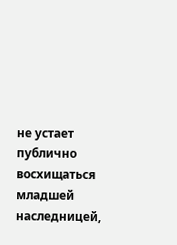не устает публично восхищаться младшей наследницей,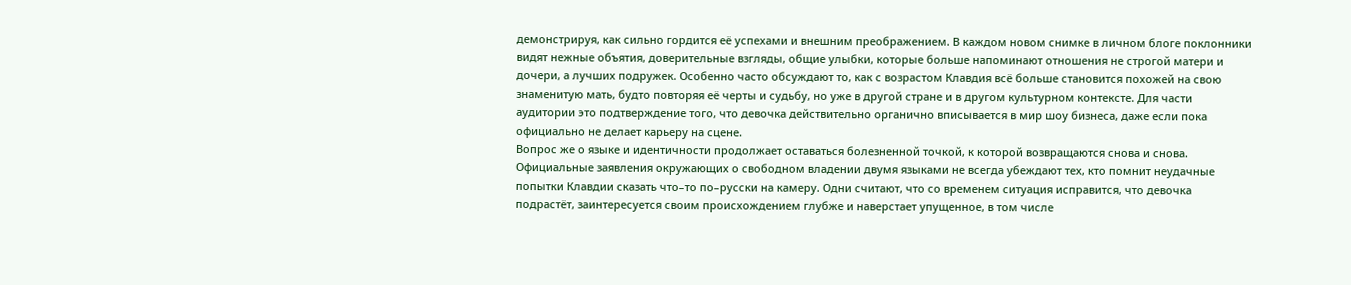демонстрируя, как сильно гордится её успехами и внешним преображением. В каждом новом снимке в личном блоге поклонники видят нежные объятия, доверительные взгляды, общие улыбки, которые больше напоминают отношения не строгой матери и дочери, а лучших подружек. Особенно часто обсуждают то, как с возрастом Клавдия всё больше становится похожей на свою знаменитую мать, будто повторяя её черты и судьбу, но уже в другой стране и в другом культурном контексте. Для части аудитории это подтверждение того, что девочка действительно органично вписывается в мир шоу бизнеса, даже если пока официально не делает карьеру на сцене.
Вопрос же о языке и идентичности продолжает оставаться болезненной точкой, к которой возвращаются снова и снова. Официальные заявления окружающих о свободном владении двумя языками не всегда убеждают тех, кто помнит неудачные попытки Клавдии сказать что–то по–русски на камеру. Одни считают, что со временем ситуация исправится, что девочка подрастёт, заинтересуется своим происхождением глубже и наверстает упущенное, в том числе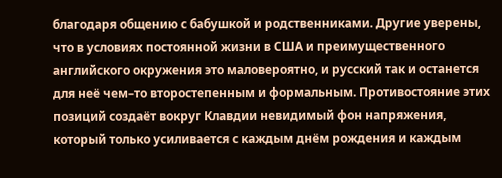благодаря общению с бабушкой и родственниками. Другие уверены, что в условиях постоянной жизни в США и преимущественного английского окружения это маловероятно, и русский так и останется для неё чем–то второстепенным и формальным. Противостояние этих позиций создаёт вокруг Клавдии невидимый фон напряжения, который только усиливается с каждым днём рождения и каждым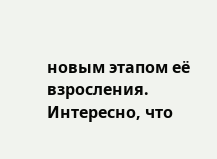новым этапом её взросления.
Интересно, что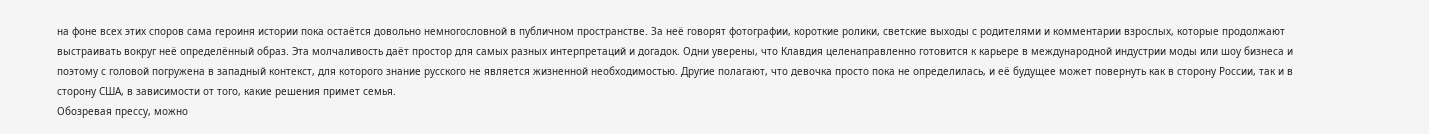на фоне всех этих споров сама героиня истории пока остаётся довольно немногословной в публичном пространстве. За неё говорят фотографии, короткие ролики, светские выходы с родителями и комментарии взрослых, которые продолжают выстраивать вокруг неё определённый образ. Эта молчаливость даёт простор для самых разных интерпретаций и догадок. Одни уверены, что Клавдия целенаправленно готовится к карьере в международной индустрии моды или шоу бизнеса и поэтому с головой погружена в западный контекст, для которого знание русского не является жизненной необходимостью. Другие полагают, что девочка просто пока не определилась, и её будущее может повернуть как в сторону России, так и в сторону США, в зависимости от того, какие решения примет семья.
Обозревая прессу, можно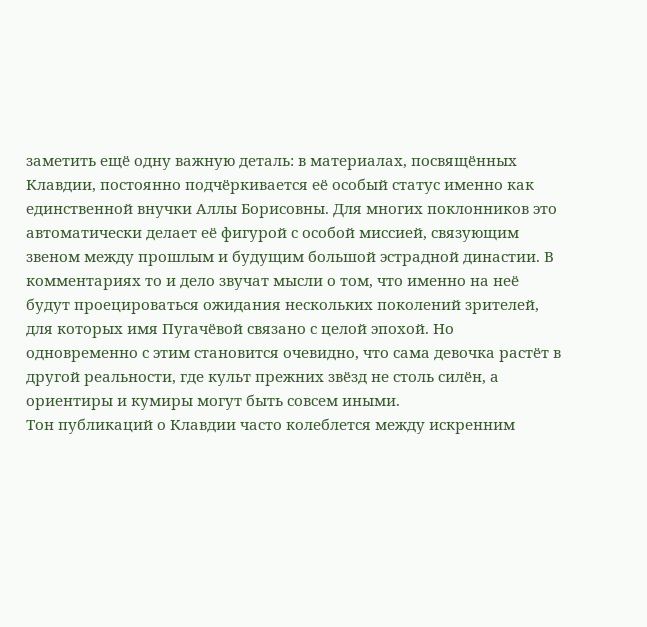заметить ещё одну важную деталь: в материалах, посвящённых Клавдии, постоянно подчёркивается её особый статус именно как единственной внучки Аллы Борисовны. Для многих поклонников это автоматически делает её фигурой с особой миссией, связующим звеном между прошлым и будущим большой эстрадной династии. В комментариях то и дело звучат мысли о том, что именно на неё будут проецироваться ожидания нескольких поколений зрителей, для которых имя Пугачёвой связано с целой эпохой. Но одновременно с этим становится очевидно, что сама девочка растёт в другой реальности, где культ прежних звёзд не столь силён, а ориентиры и кумиры могут быть совсем иными.
Тон публикаций о Клавдии часто колеблется между искренним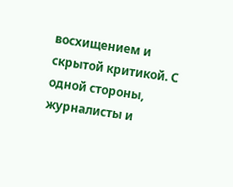восхищением и скрытой критикой. С одной стороны, журналисты и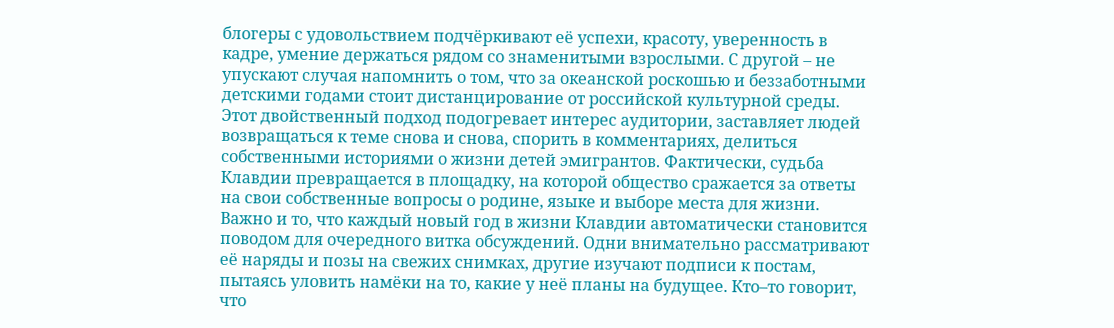блогеры с удовольствием подчёркивают её успехи, красоту, уверенность в кадре, умение держаться рядом со знаменитыми взрослыми. С другой – не упускают случая напомнить о том, что за океанской роскошью и беззаботными детскими годами стоит дистанцирование от российской культурной среды. Этот двойственный подход подогревает интерес аудитории, заставляет людей возвращаться к теме снова и снова, спорить в комментариях, делиться собственными историями о жизни детей эмигрантов. Фактически, судьба Клавдии превращается в площадку, на которой общество сражается за ответы на свои собственные вопросы о родине, языке и выборе места для жизни.
Важно и то, что каждый новый год в жизни Клавдии автоматически становится поводом для очередного витка обсуждений. Одни внимательно рассматривают её наряды и позы на свежих снимках, другие изучают подписи к постам, пытаясь уловить намёки на то, какие у неё планы на будущее. Кто–то говорит, что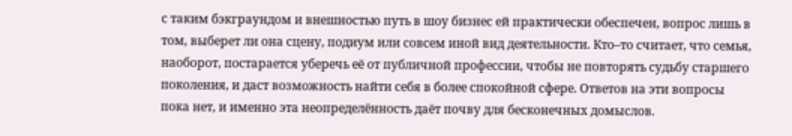с таким бэкграундом и внешностью путь в шоу бизнес ей практически обеспечен, вопрос лишь в том, выберет ли она сцену, подиум или совсем иной вид деятельности. Кто–то считает, что семья, наоборот, постарается уберечь её от публичной профессии, чтобы не повторять судьбу старшего поколения, и даст возможность найти себя в более спокойной сфере. Ответов на эти вопросы пока нет, и именно эта неопределённость даёт почву для бесконечных домыслов.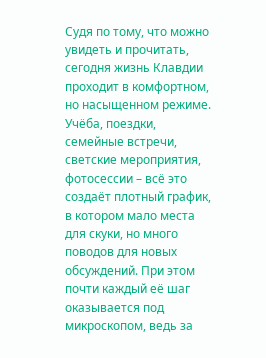Судя по тому, что можно увидеть и прочитать, сегодня жизнь Клавдии проходит в комфортном, но насыщенном режиме. Учёба, поездки, семейные встречи, светские мероприятия, фотосессии – всё это создаёт плотный график, в котором мало места для скуки, но много поводов для новых обсуждений. При этом почти каждый её шаг оказывается под микроскопом, ведь за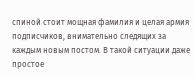спиной стоит мощная фамилия и целая армия подписчиков, внимательно следящих за каждым новым постом. В такой ситуации даже простое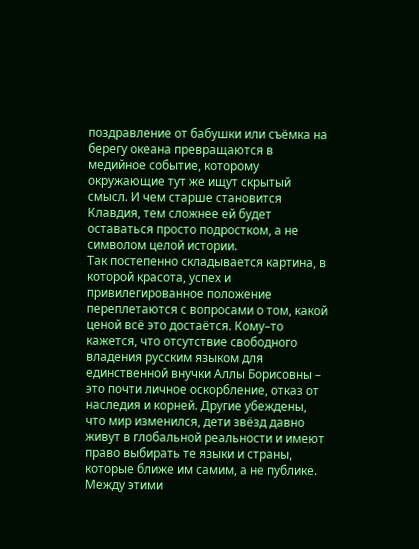поздравление от бабушки или съёмка на берегу океана превращаются в медийное событие, которому окружающие тут же ищут скрытый смысл. И чем старше становится Клавдия, тем сложнее ей будет оставаться просто подростком, а не символом целой истории.
Так постепенно складывается картина, в которой красота, успех и привилегированное положение переплетаются с вопросами о том, какой ценой всё это достаётся. Кому–то кажется, что отсутствие свободного владения русским языком для единственной внучки Аллы Борисовны – это почти личное оскорбление, отказ от наследия и корней. Другие убеждены, что мир изменился, дети звёзд давно живут в глобальной реальности и имеют право выбирать те языки и страны, которые ближе им самим, а не публике. Между этими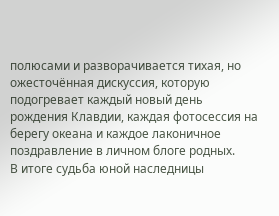полюсами и разворачивается тихая, но ожесточённая дискуссия, которую подогревает каждый новый день рождения Клавдии, каждая фотосессия на берегу океана и каждое лаконичное поздравление в личном блоге родных.
В итоге судьба юной наследницы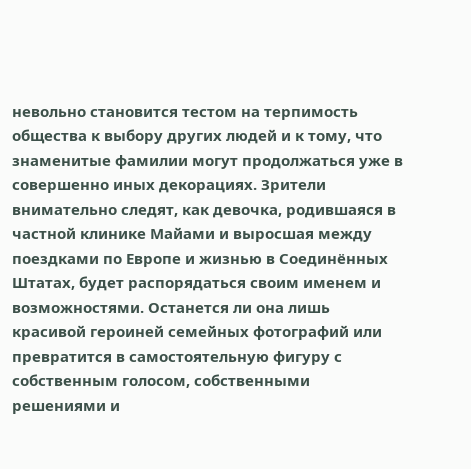невольно становится тестом на терпимость общества к выбору других людей и к тому, что знаменитые фамилии могут продолжаться уже в совершенно иных декорациях. Зрители внимательно следят, как девочка, родившаяся в частной клинике Майами и выросшая между поездками по Европе и жизнью в Соединённых Штатах, будет распорядаться своим именем и возможностями. Останется ли она лишь красивой героиней семейных фотографий или превратится в самостоятельную фигуру с собственным голосом, собственными решениями и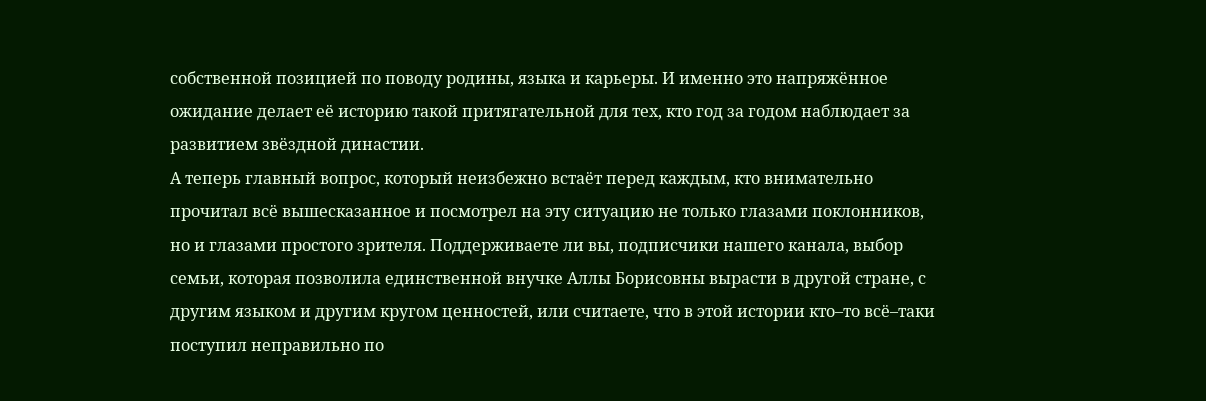собственной позицией по поводу родины, языка и карьеры. И именно это напряжённое ожидание делает её историю такой притягательной для тех, кто год за годом наблюдает за развитием звёздной династии.
А теперь главный вопрос, который неизбежно встаёт перед каждым, кто внимательно прочитал всё вышесказанное и посмотрел на эту ситуацию не только глазами поклонников, но и глазами простого зрителя. Поддерживаете ли вы, подписчики нашего канала, выбор семьи, которая позволила единственной внучке Аллы Борисовны вырасти в другой стране, с другим языком и другим кругом ценностей, или считаете, что в этой истории кто–то всё–таки поступил неправильно по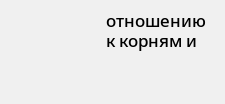отношению к корням и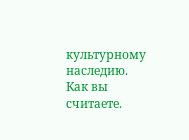культурному наследию. Как вы считаете.